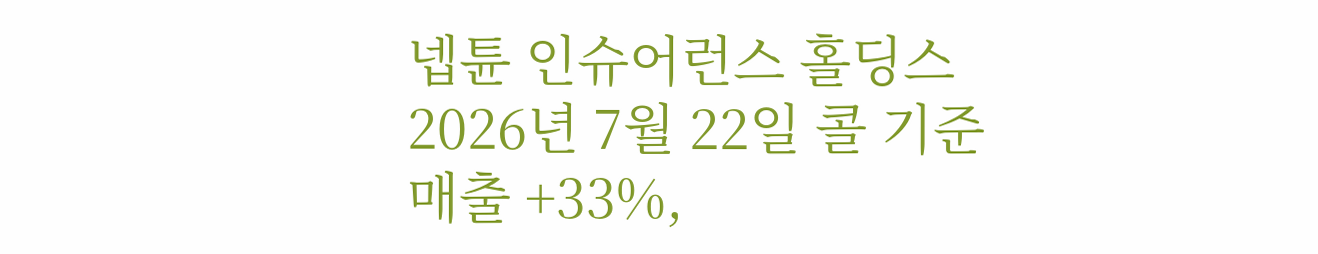넵튠 인슈어런스 홀딩스
2026년 7월 22일 콜 기준
매출 +33%,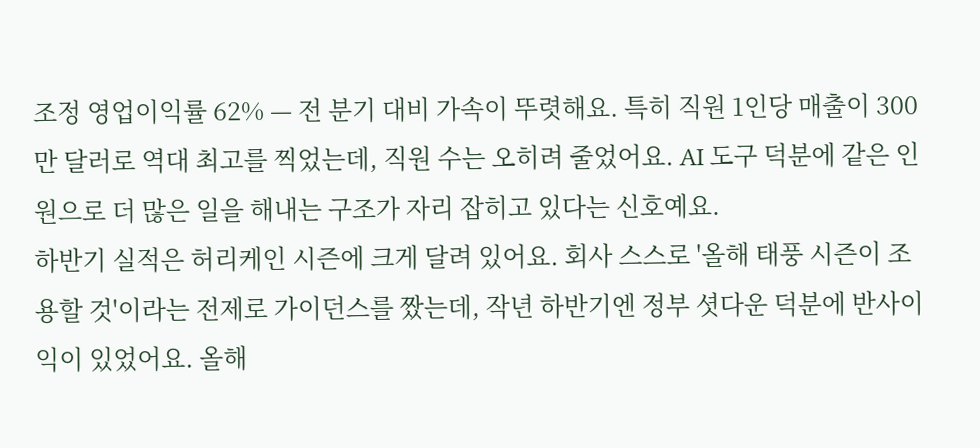조정 영업이익률 62% — 전 분기 대비 가속이 뚜렷해요. 특히 직원 1인당 매출이 300만 달러로 역대 최고를 찍었는데, 직원 수는 오히려 줄었어요. AI 도구 덕분에 같은 인원으로 더 많은 일을 해내는 구조가 자리 잡히고 있다는 신호예요.
하반기 실적은 허리케인 시즌에 크게 달려 있어요. 회사 스스로 '올해 태풍 시즌이 조용할 것'이라는 전제로 가이던스를 짰는데, 작년 하반기엔 정부 셧다운 덕분에 반사이익이 있었어요. 올해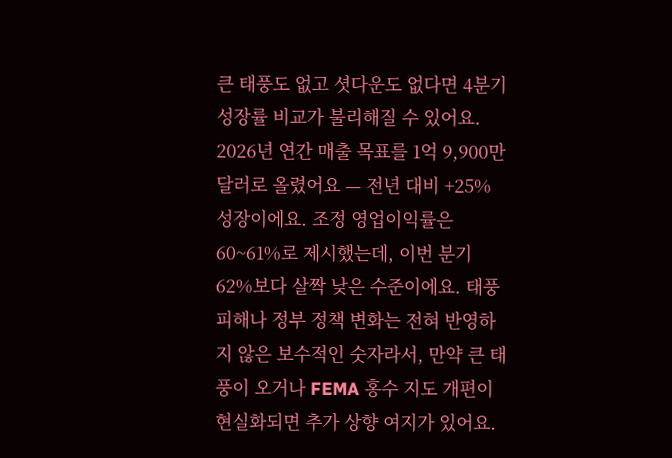큰 태풍도 없고 셧다운도 없다면 4분기 성장률 비교가 불리해질 수 있어요.
2026년 연간 매출 목표를 1억 9,900만 달러로 올렸어요 — 전년 대비 +25% 성장이에요. 조정 영업이익률은 60~61%로 제시했는데, 이번 분기 62%보다 살짝 낮은 수준이에요. 태풍 피해나 정부 정책 변화는 전혀 반영하지 않은 보수적인 숫자라서, 만약 큰 태풍이 오거나 FEMA 홍수 지도 개편이 현실화되면 추가 상향 여지가 있어요.